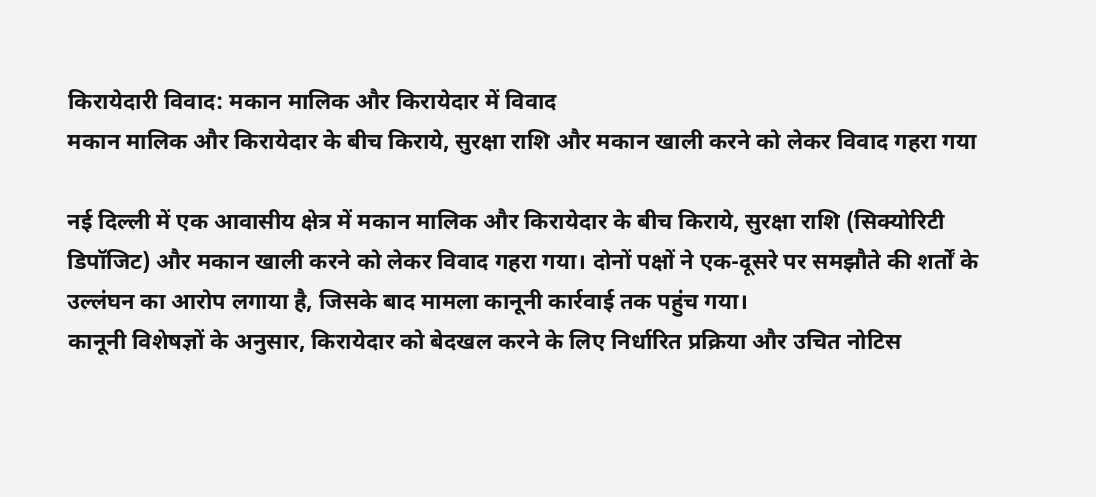किरायेदारी विवाद: मकान मालिक और किरायेदार में विवाद
मकान मालिक और किरायेदार के बीच किराये, सुरक्षा राशि और मकान खाली करने को लेकर विवाद गहरा गया

नई दिल्ली में एक आवासीय क्षेत्र में मकान मालिक और किरायेदार के बीच किराये, सुरक्षा राशि (सिक्योरिटी डिपॉजिट) और मकान खाली करने को लेकर विवाद गहरा गया। दोनों पक्षों ने एक-दूसरे पर समझौते की शर्तों के उल्लंघन का आरोप लगाया है, जिसके बाद मामला कानूनी कार्रवाई तक पहुंच गया।
कानूनी विशेषज्ञों के अनुसार, किरायेदार को बेदखल करने के लिए निर्धारित प्रक्रिया और उचित नोटिस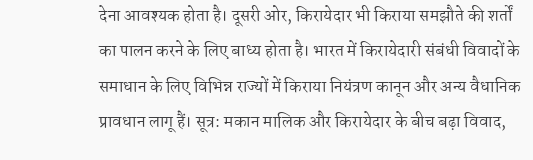देना आवश्यक होता है। दूसरी ओर, किरायेदार भी किराया समझौते की शर्तों का पालन करने के लिए बाध्य होता है। भारत में किरायेदारी संबंधी विवादों के समाधान के लिए विभिन्न राज्यों में किराया नियंत्रण कानून और अन्य वैधानिक प्रावधान लागू हैं। सूत्र: मकान मालिक और किरायेदार के बीच बढ़ा विवाद,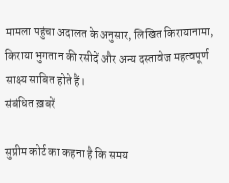मामला पहुंचा अदालत के अनुसार, लिखित किरायानामा, किराया भुगतान की रसीदें और अन्य दस्तावेज महत्वपूर्ण साक्ष्य साबित होते हैं।
संबंधित ख़बरें

सुप्रीम कोर्ट का कहना है कि समय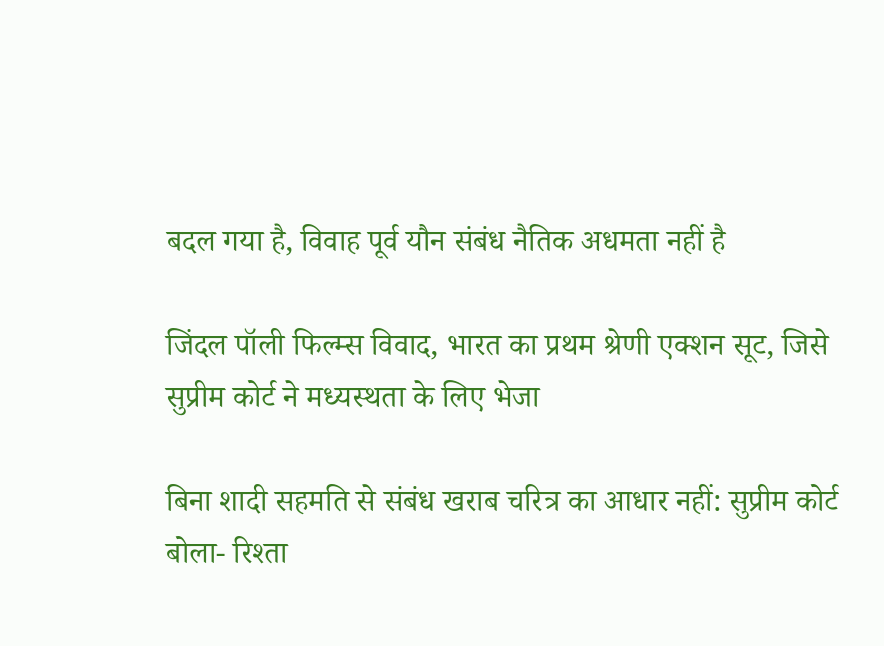बदल गया है, विवाह पूर्व यौन संबंध नैतिक अधमता नहीं है

जिंदल पॉली फिल्म्स विवाद, भारत का प्रथम श्रेणी एक्शन सूट, जिसे सुप्रीम कोर्ट ने मध्यस्थता के लिए भेजा

बिना शादी सहमति से संबंध खराब चरित्र का आधार नहीं: सुप्रीम कोर्ट बोला- रिश्ता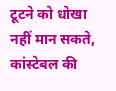टूटने को धोखा नहीं मान सकते, कांस्टेबल की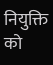नियुक्ति को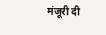मंजूरी दी